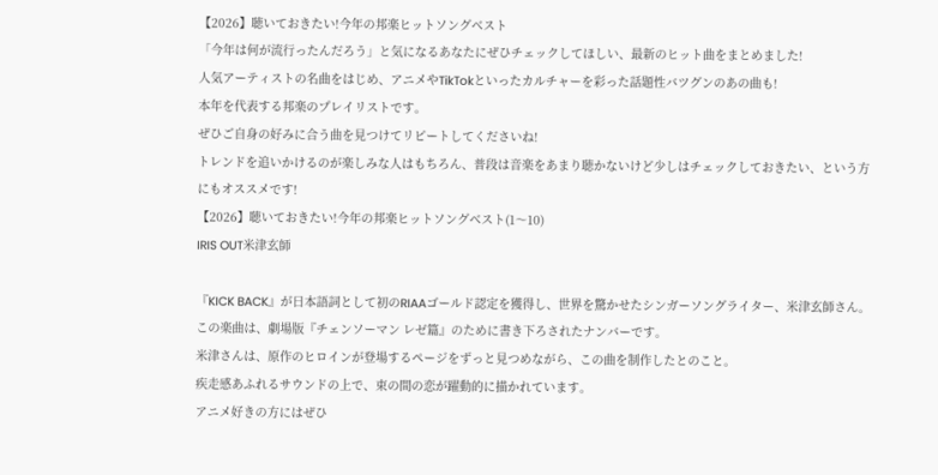【2026】聴いておきたい!今年の邦楽ヒットソングベスト
「今年は何が流行ったんだろう」と気になるあなたにぜひチェックしてほしい、最新のヒット曲をまとめました!
人気アーティストの名曲をはじめ、アニメやTikTokといったカルチャーを彩った話題性バツグンのあの曲も!
本年を代表する邦楽のプレイリストです。
ぜひご自身の好みに合う曲を見つけてリピートしてくださいね!
トレンドを追いかけるのが楽しみな人はもちろん、普段は音楽をあまり聴かないけど少しはチェックしておきたい、という方にもオススメです!
【2026】聴いておきたい!今年の邦楽ヒットソングベスト(1〜10)
IRIS OUT米津玄師

『KICK BACK』が日本語詞として初のRIAAゴールド認定を獲得し、世界を驚かせたシンガーソングライター、米津玄師さん。
この楽曲は、劇場版『チェンソーマン レゼ篇』のために書き下ろされたナンバーです。
米津さんは、原作のヒロインが登場するページをずっと見つめながら、この曲を制作したとのこと。
疾走感あふれるサウンドの上で、束の間の恋が躍動的に描かれています。
アニメ好きの方にはぜひ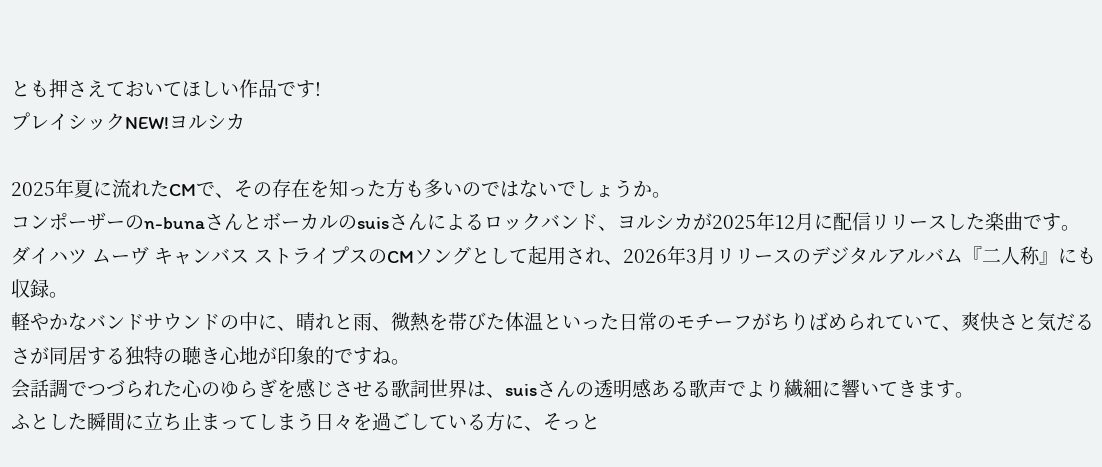とも押さえておいてほしい作品です!
プレイシックNEW!ヨルシカ

2025年夏に流れたCMで、その存在を知った方も多いのではないでしょうか。
コンポーザーのn-bunaさんとボーカルのsuisさんによるロックバンド、ヨルシカが2025年12月に配信リリースした楽曲です。
ダイハツ ムーヴ キャンバス ストライプスのCMソングとして起用され、2026年3月リリースのデジタルアルバム『二人称』にも収録。
軽やかなバンドサウンドの中に、晴れと雨、微熱を帯びた体温といった日常のモチーフがちりばめられていて、爽快さと気だるさが同居する独特の聴き心地が印象的ですね。
会話調でつづられた心のゆらぎを感じさせる歌詞世界は、suisさんの透明感ある歌声でより繊細に響いてきます。
ふとした瞬間に立ち止まってしまう日々を過ごしている方に、そっと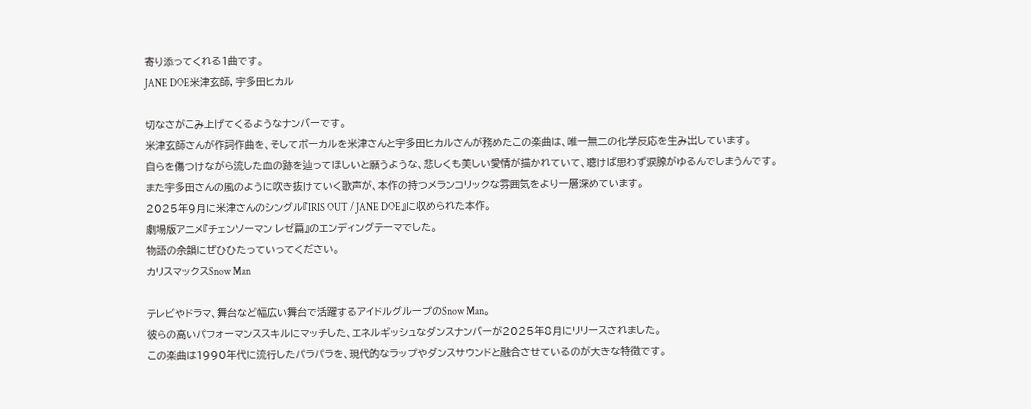寄り添ってくれる1曲です。
JANE DOE米津玄師, 宇多田ヒカル

切なさがこみ上げてくるようなナンバーです。
米津玄師さんが作詞作曲を、そしてボーカルを米津さんと宇多田ヒカルさんが務めたこの楽曲は、唯一無二の化学反応を生み出しています。
自らを傷つけながら流した血の跡を辿ってほしいと願うような、悲しくも美しい愛情が描かれていて、聴けば思わず涙腺がゆるんでしまうんです。
また宇多田さんの風のように吹き抜けていく歌声が、本作の持つメランコリックな雰囲気をより一層深めています。
2025年9月に米津さんのシングル『IRIS OUT / JANE DOE』に収められた本作。
劇場版アニメ『チェンソーマン レゼ篇』のエンディングテーマでした。
物語の余韻にぜひひたっていってください。
カリスマックスSnow Man

テレビやドラマ、舞台など幅広い舞台で活躍するアイドルグループのSnow Man。
彼らの高いパフォーマンススキルにマッチした、エネルギッシュなダンスナンバーが2025年8月にリリースされました。
この楽曲は1990年代に流行したパラパラを、現代的なラップやダンスサウンドと融合させているのが大きな特徴です。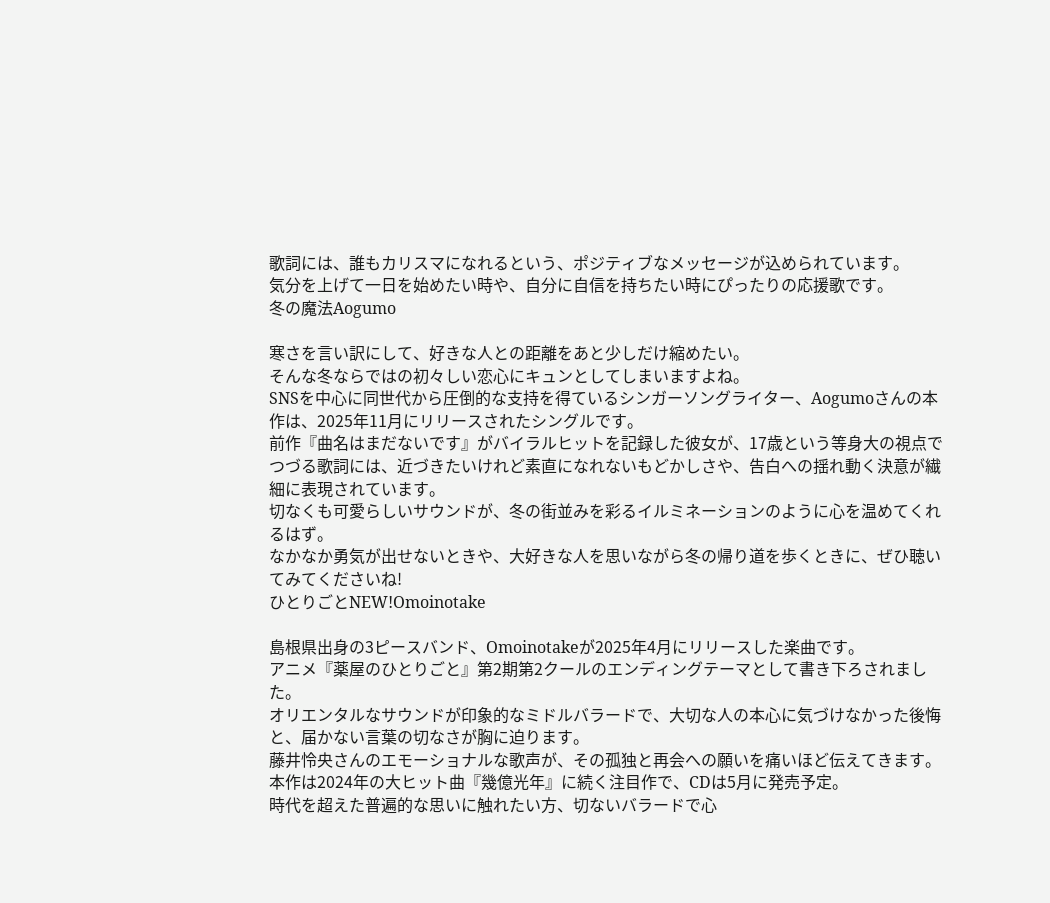歌詞には、誰もカリスマになれるという、ポジティブなメッセージが込められています。
気分を上げて一日を始めたい時や、自分に自信を持ちたい時にぴったりの応援歌です。
冬の魔法Aogumo

寒さを言い訳にして、好きな人との距離をあと少しだけ縮めたい。
そんな冬ならではの初々しい恋心にキュンとしてしまいますよね。
SNSを中心に同世代から圧倒的な支持を得ているシンガーソングライター、Aogumoさんの本作は、2025年11月にリリースされたシングルです。
前作『曲名はまだないです』がバイラルヒットを記録した彼女が、17歳という等身大の視点でつづる歌詞には、近づきたいけれど素直になれないもどかしさや、告白への揺れ動く決意が繊細に表現されています。
切なくも可愛らしいサウンドが、冬の街並みを彩るイルミネーションのように心を温めてくれるはず。
なかなか勇気が出せないときや、大好きな人を思いながら冬の帰り道を歩くときに、ぜひ聴いてみてくださいね!
ひとりごとNEW!Omoinotake

島根県出身の3ピースバンド、Omoinotakeが2025年4月にリリースした楽曲です。
アニメ『薬屋のひとりごと』第2期第2クールのエンディングテーマとして書き下ろされました。
オリエンタルなサウンドが印象的なミドルバラードで、大切な人の本心に気づけなかった後悔と、届かない言葉の切なさが胸に迫ります。
藤井怜央さんのエモーショナルな歌声が、その孤独と再会への願いを痛いほど伝えてきます。
本作は2024年の大ヒット曲『幾億光年』に続く注目作で、CDは5月に発売予定。
時代を超えた普遍的な思いに触れたい方、切ないバラードで心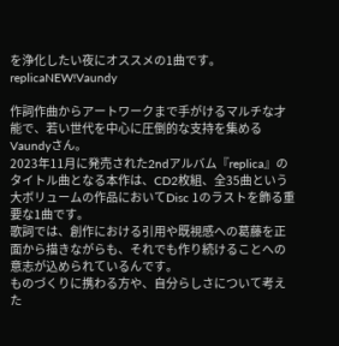を浄化したい夜にオススメの1曲です。
replicaNEW!Vaundy

作詞作曲からアートワークまで手がけるマルチな才能で、若い世代を中心に圧倒的な支持を集めるVaundyさん。
2023年11月に発売された2ndアルバム『replica』のタイトル曲となる本作は、CD2枚組、全35曲という大ボリュームの作品においてDisc 1のラストを飾る重要な1曲です。
歌詞では、創作における引用や既視感への葛藤を正面から描きながらも、それでも作り続けることへの意志が込められているんです。
ものづくりに携わる方や、自分らしさについて考えた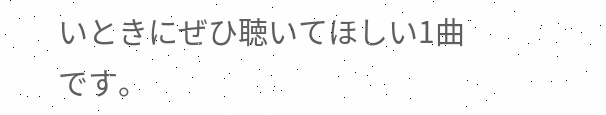いときにぜひ聴いてほしい1曲です。